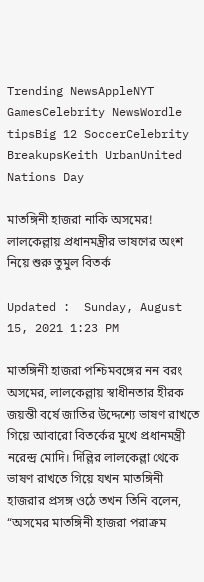Trending NewsAppleNYT GamesCelebrity NewsWordle tipsBig 12 SoccerCelebrity BreakupsKeith UrbanUnited Nations Day

মাতঙ্গিনী হাজরা নাকি অসমের! লালকেল্লায় প্রধানমন্ত্রীর ভাষণের অংশ নিয়ে শুরু তুমুল বিতর্ক

Updated :  Sunday, August 15, 2021 1:23 PM

মাতঙ্গিনী হাজরা পশ্চিমবঙ্গের নন বরং অসমের, লালকেল্লায় স্বাধীনতার হীরক জয়ন্তী বর্ষে জাতির উদ্দেশ্যে ভাষণ রাখতে গিয়ে আবারো বিতর্কের মুখে প্রধানমন্ত্রী নরেন্দ্র মোদি। দিল্লির লালকেল্লা থেকে ভাষণ রাখতে গিয়ে যখন মাতঙ্গিনী হাজরার প্রসঙ্গ ওঠে তখন তিনি বলেন, “অসমের মাতঙ্গিনী হাজরা পরাক্রম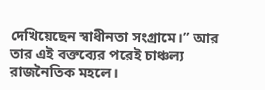দেখিয়েছেন স্বাধীনতা সংগ্রামে।” আর তার এই বক্তব্যের পরেই চাঞ্চল্য রাজনৈতিক মহলে।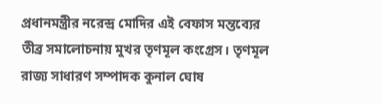প্রধানমন্ত্রীর নরেন্দ্র মোদির এই বেফাস মন্তব্যের তীব্র সমালোচনায় মুখর তৃণমূল কংগ্রেস। তৃণমূল রাজ্য সাধারণ সম্পাদক কুনাল ঘোষ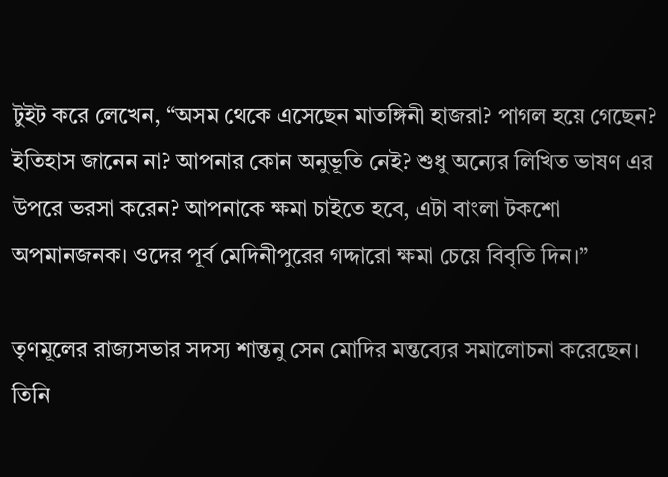টুইট করে লেখেন, “অসম থেকে এসেছেন মাতঙ্গিনী হাজরা? পাগল হয়ে গেছেন? ইতিহাস জানেন না? আপনার কোন অনুভূতি নেই? শুধু অন্যের লিখিত ভাষণ এর উপরে ভরসা করেন? আপনাকে ক্ষমা চাইতে হবে, এটা বাংলা টকশো অপমানজনক। ওদের পূর্ব মেদিনীপুরের গদ্দারো ক্ষমা চেয়ে বিবৃতি দিন।”

তৃণমূলের রাজ্যসভার সদস্য শান্তনু সেন মোদির মন্তব্যের সমালোচনা করেছেন। তিনি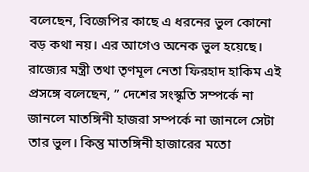বলেছেন, বিজেপির কাছে এ ধরনের ভুল কোনো বড় কথা নয়। এর আগেও অনেক ভুল হয়েছে। রাজ্যের মন্ত্রী তথা তৃণমূল নেতা ফিরহাদ হাকিম এই প্রসঙ্গে বলেছেন, ” দেশের সংস্কৃতি সম্পর্কে না জানলে মাতঙ্গিনী হাজরা সম্পর্কে না জানলে সেটা তার ভুল। কিন্তু মাতঙ্গিনী হাজারের মতো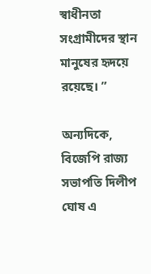স্বাধীনতা সংগ্রামীদের স্থান মানুষের হৃদয়ে রয়েছে। ”

অন্যদিকে, বিজেপি রাজ্য সভাপতি দিলীপ ঘোষ এ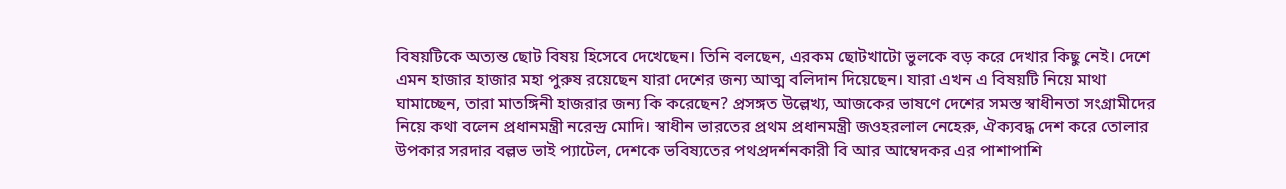বিষয়টিকে অত্যন্ত ছোট বিষয় হিসেবে দেখেছেন। তিনি বলছেন, এরকম ছোটখাটো ভুলকে বড় করে দেখার কিছু নেই। দেশে এমন হাজার হাজার মহা পুরুষ রয়েছেন যারা দেশের জন্য আত্ম বলিদান দিয়েছেন। যারা এখন এ বিষয়টি নিয়ে মাথা ঘামাচ্ছেন, তারা মাতঙ্গিনী হাজরার জন্য কি করেছেন? প্রসঙ্গত উল্লেখ্য, আজকের ভাষণে দেশের সমস্ত স্বাধীনতা সংগ্রামীদের নিয়ে কথা বলেন প্রধানমন্ত্রী নরেন্দ্র মোদি। স্বাধীন ভারতের প্রথম প্রধানমন্ত্রী জওহরলাল নেহেরু, ঐক্যবদ্ধ দেশ করে তোলার উপকার সরদার বল্লভ ভাই প্যাটেল, দেশকে ভবিষ্যতের পথপ্রদর্শনকারী বি আর আম্বেদকর এর পাশাপাশি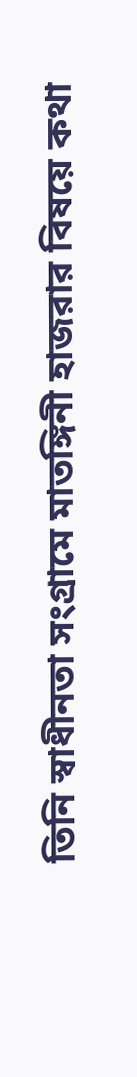তিনি স্বাধীনতা সংগ্রামে মাতঙ্গিনী হাজরার বিষয়ে কথা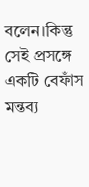বলেন।কিন্তু সেই প্রসঙ্গে একটি বেফাঁস মন্তব্য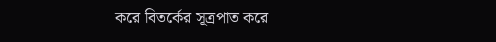করে বিতর্কের সূত্রপাত করে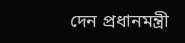দেন প্রধানমন্ত্রী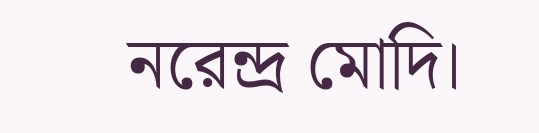নরেন্দ্র মোদি।